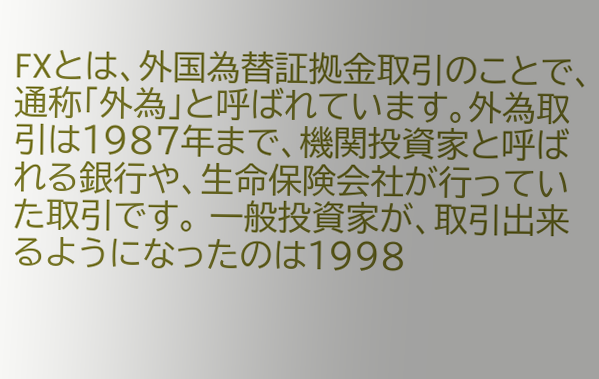FXとは、外国為替証拠金取引のことで、通称「外為」と呼ばれています。外為取引は1987年まで、機関投資家と呼ばれる銀行や、生命保険会社が行っていた取引です。 一般投資家が、取引出来るようになったのは1998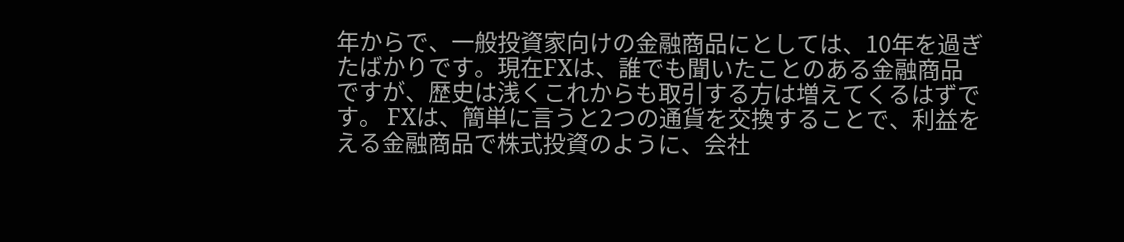年からで、一般投資家向けの金融商品にとしては、10年を過ぎたばかりです。現在FXは、誰でも聞いたことのある金融商品ですが、歴史は浅くこれからも取引する方は増えてくるはずです。 FXは、簡単に言うと2つの通貨を交換することで、利益をえる金融商品で株式投資のように、会社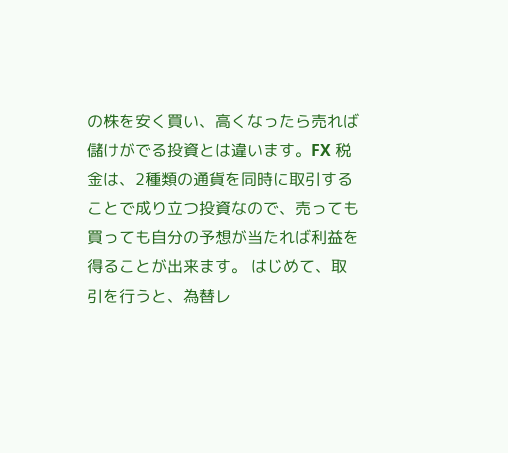の株を安く買い、高くなったら売れば儲けがでる投資とは違います。FX 税金は、2種類の通貨を同時に取引することで成り立つ投資なので、売っても買っても自分の予想が当たれば利益を得ることが出来ます。 はじめて、取引を行うと、為替レ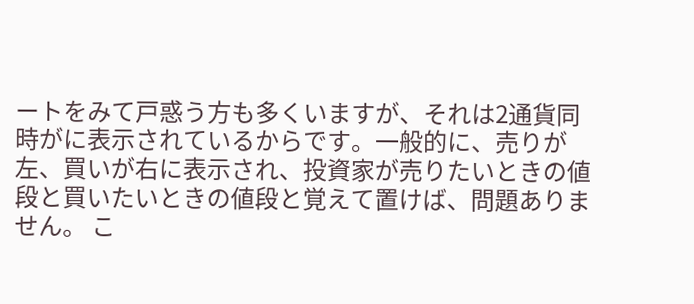ートをみて戸惑う方も多くいますが、それは2通貨同時がに表示されているからです。一般的に、売りが左、買いが右に表示され、投資家が売りたいときの値段と買いたいときの値段と覚えて置けば、問題ありません。 こ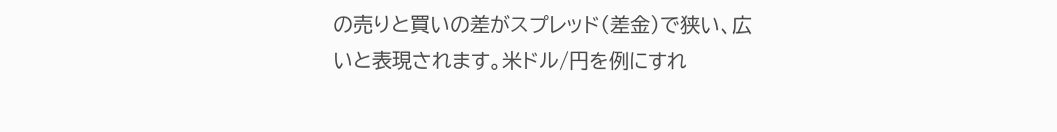の売りと買いの差がスプレッド(差金)で狭い、広いと表現されます。米ドル/円を例にすれ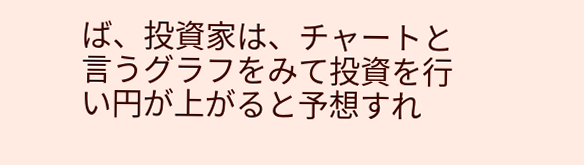ば、投資家は、チャートと言うグラフをみて投資を行い円が上がると予想すれ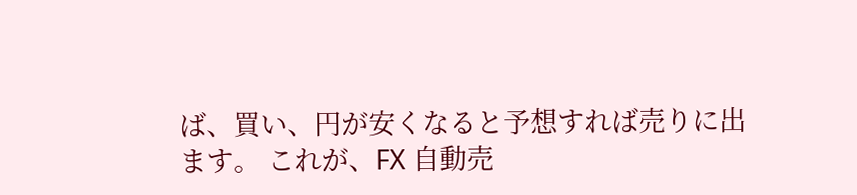ば、買い、円が安くなると予想すれば売りに出ます。 これが、FX 自動売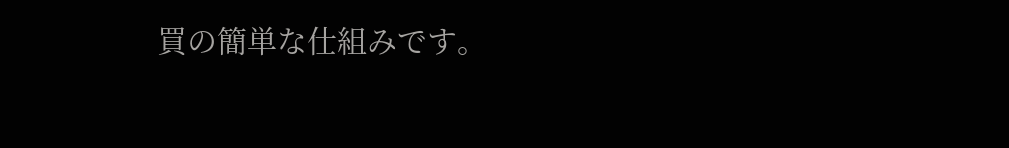買の簡単な仕組みです。